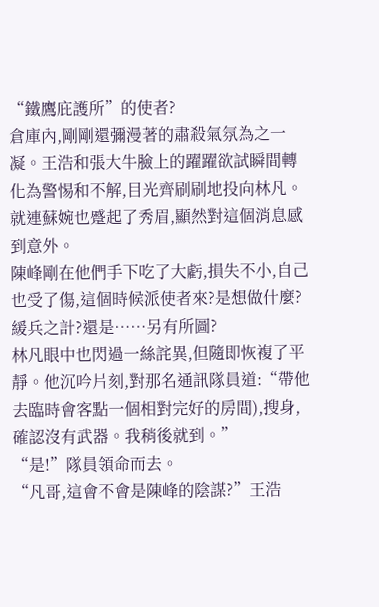“鐵鷹庇護所”的使者?
倉庫內,剛剛還彌漫著的肅殺氣氛為之一凝。王浩和張大牛臉上的躍躍欲試瞬間轉化為警惕和不解,目光齊刷刷地投向林凡。就連蘇婉也蹙起了秀眉,顯然對這個消息感到意外。
陳峰剛在他們手下吃了大虧,損失不小,自己也受了傷,這個時候派使者來?是想做什麼?緩兵之計?還是……另有所圖?
林凡眼中也閃過一絲詫異,但隨即恢複了平靜。他沉吟片刻,對那名通訊隊員道:“帶他去臨時會客點一個相對完好的房間),搜身,確認沒有武器。我稍後就到。”
“是!”隊員領命而去。
“凡哥,這會不會是陳峰的陰謀?”王浩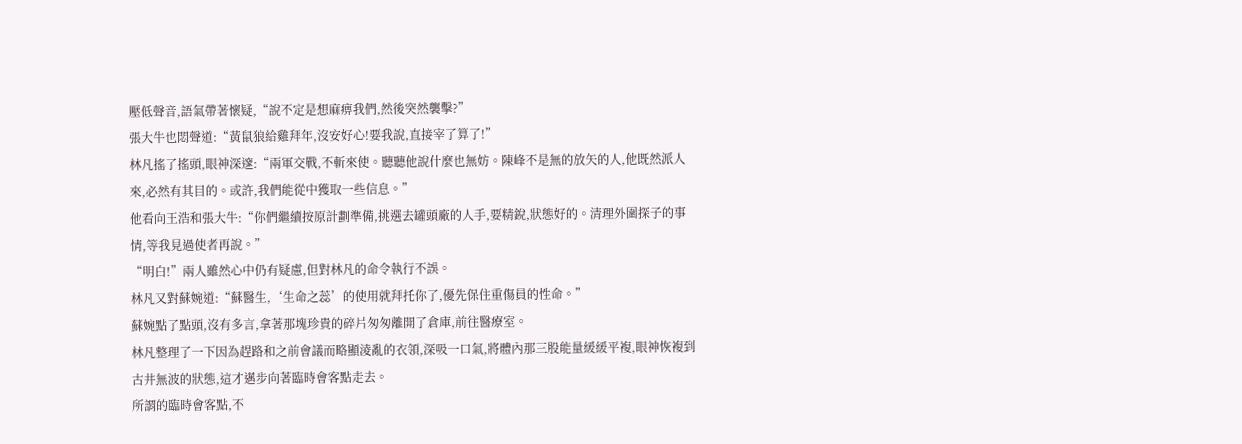壓低聲音,語氣帶著懷疑,“說不定是想麻痹我們,然後突然襲擊?”
張大牛也悶聲道:“黃鼠狼給雞拜年,沒安好心!要我說,直接宰了算了!”
林凡搖了搖頭,眼神深邃:“兩軍交戰,不斬來使。聽聽他說什麼也無妨。陳峰不是無的放矢的人,他既然派人來,必然有其目的。或許,我們能從中獲取一些信息。”
他看向王浩和張大牛:“你們繼續按原計劃準備,挑選去罐頭廠的人手,要精銳,狀態好的。清理外圍探子的事情,等我見過使者再說。”
“明白!”兩人雖然心中仍有疑慮,但對林凡的命令執行不誤。
林凡又對蘇婉道:“蘇醫生,‘生命之蕊’的使用就拜托你了,優先保住重傷員的性命。”
蘇婉點了點頭,沒有多言,拿著那塊珍貴的碎片匆匆離開了倉庫,前往醫療室。
林凡整理了一下因為趕路和之前會議而略顯淩亂的衣領,深吸一口氣,將體內那三股能量緩緩平複,眼神恢複到古井無波的狀態,這才邁步向著臨時會客點走去。
所謂的臨時會客點,不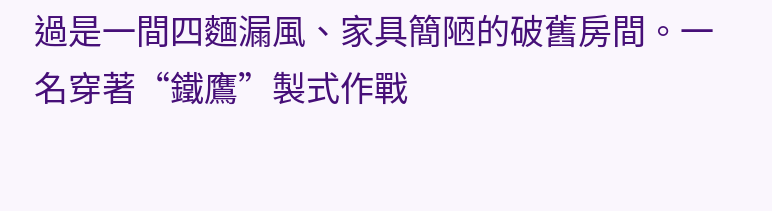過是一間四麵漏風、家具簡陋的破舊房間。一名穿著“鐵鷹”製式作戰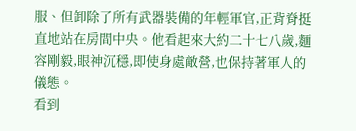服、但卸除了所有武器裝備的年輕軍官,正背脊挺直地站在房間中央。他看起來大約二十七八歲,麵容剛毅,眼神沉穩,即使身處敵營,也保持著軍人的儀態。
看到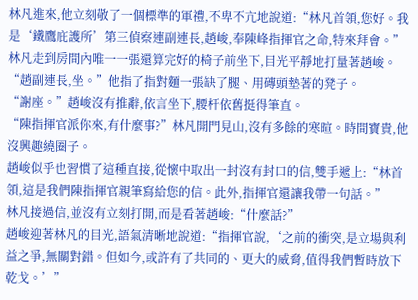林凡進來,他立刻敬了一個標準的軍禮,不卑不亢地說道:“林凡首領,您好。我是‘鐵鷹庇護所’第三偵察連副連長,趙峻,奉陳峰指揮官之命,特來拜會。”
林凡走到房間內唯一一張還算完好的椅子前坐下,目光平靜地打量著趙峻。“趙副連長,坐。”他指了指對麵一張缺了腿、用磚頭墊著的凳子。
“謝座。”趙峻沒有推辭,依言坐下,腰杆依舊挺得筆直。
“陳指揮官派你來,有什麼事?”林凡開門見山,沒有多餘的寒暄。時間寶貴,他沒興趣繞圈子。
趙峻似乎也習慣了這種直接,從懷中取出一封沒有封口的信,雙手遞上:“林首領,這是我們陳指揮官親筆寫給您的信。此外,指揮官還讓我帶一句話。”
林凡接過信,並沒有立刻打開,而是看著趙峻:“什麼話?”
趙峻迎著林凡的目光,語氣清晰地說道:“指揮官說,‘之前的衝突,是立場與利益之爭,無關對錯。但如今,或許有了共同的、更大的威脅,值得我們暫時放下乾戈。’”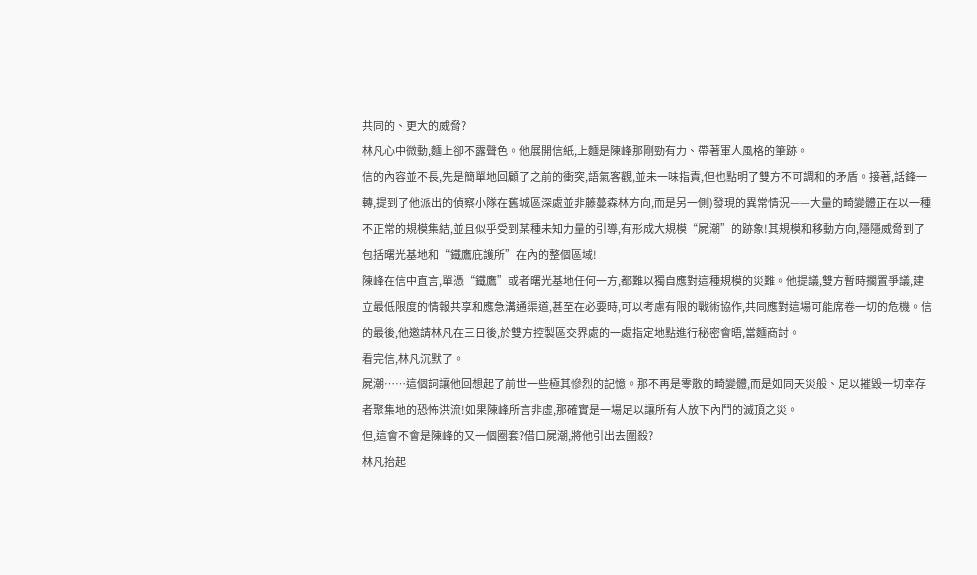共同的、更大的威脅?
林凡心中微動,麵上卻不露聲色。他展開信紙,上麵是陳峰那剛勁有力、帶著軍人風格的筆跡。
信的內容並不長,先是簡單地回顧了之前的衝突,語氣客觀,並未一味指責,但也點明了雙方不可調和的矛盾。接著,話鋒一轉,提到了他派出的偵察小隊在舊城區深處並非藤蔓森林方向,而是另一側)發現的異常情況——大量的畸變體正在以一種不正常的規模集結,並且似乎受到某種未知力量的引導,有形成大規模“屍潮”的跡象!其規模和移動方向,隱隱威脅到了包括曙光基地和“鐵鷹庇護所”在內的整個區域!
陳峰在信中直言,單憑“鐵鷹”或者曙光基地任何一方,都難以獨自應對這種規模的災難。他提議,雙方暫時擱置爭議,建立最低限度的情報共享和應急溝通渠道,甚至在必要時,可以考慮有限的戰術協作,共同應對這場可能席卷一切的危機。信的最後,他邀請林凡在三日後,於雙方控製區交界處的一處指定地點進行秘密會晤,當麵商討。
看完信,林凡沉默了。
屍潮……這個詞讓他回想起了前世一些極其慘烈的記憶。那不再是零散的畸變體,而是如同天災般、足以摧毀一切幸存者聚集地的恐怖洪流!如果陳峰所言非虛,那確實是一場足以讓所有人放下內鬥的滅頂之災。
但,這會不會是陳峰的又一個圈套?借口屍潮,將他引出去圍殺?
林凡抬起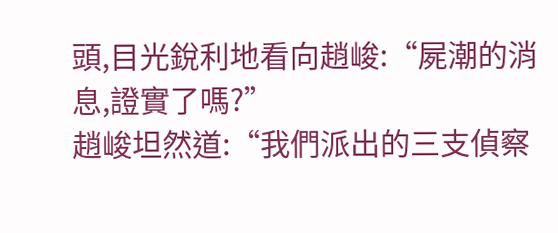頭,目光銳利地看向趙峻:“屍潮的消息,證實了嗎?”
趙峻坦然道:“我們派出的三支偵察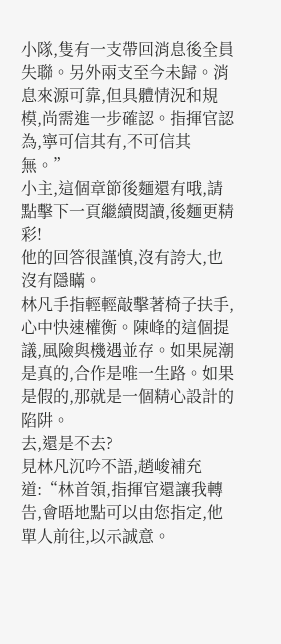小隊,隻有一支帶回消息後全員失聯。另外兩支至今未歸。消息來源可靠,但具體情況和規模,尚需進一步確認。指揮官認為,寧可信其有,不可信其無。”
小主,這個章節後麵還有哦,請點擊下一頁繼續閱讀,後麵更精彩!
他的回答很謹慎,沒有誇大,也沒有隱瞞。
林凡手指輕輕敲擊著椅子扶手,心中快速權衡。陳峰的這個提議,風險與機遇並存。如果屍潮是真的,合作是唯一生路。如果是假的,那就是一個精心設計的陷阱。
去,還是不去?
見林凡沉吟不語,趙峻補充道:“林首領,指揮官還讓我轉告,會晤地點可以由您指定,他單人前往,以示誠意。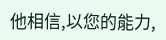他相信,以您的能力,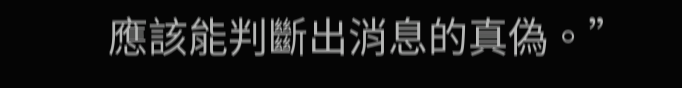應該能判斷出消息的真偽。”